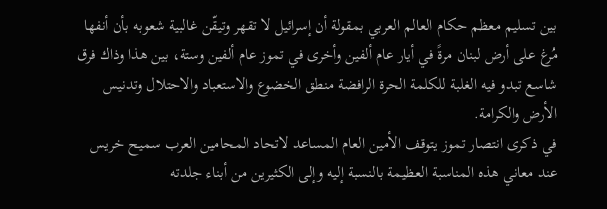بين تسليم معظم حكام العالم العربي بمقولة أن إسرائيل لا تقهر وتيقّن غالبية شعوبه بأن أنفها مُرغ على أرض لبنان مرةً في أيار عام ألفين وأخرى في تموز عام ألفين وستة، بين هذا وذاك فرق شاسع تبدو فيه الغلبة للكلمة الحرة الرافضة منطق الخضوع والاستعباد والاحتلال وتدنيس الأرض والكرامة.
في ذكرى انتصار تموز يتوقف الأمين العام المساعد لاتحاد المحامين العرب سميح خريس عند معاني هذه المناسبة العظيمة بالنسبة إليه وإلى الكثيرين من أبناء جلدته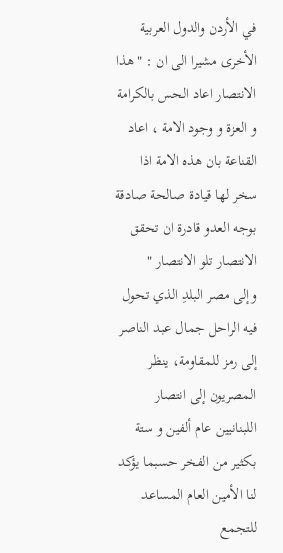في الأردن والدول العربية الأخرى مشيرا الى ان : " هذا الانتصار اعاد الحس بالكرامة و العزة و وجود الامة ، اعاد القناعة بان هذه الامة اذا سخر لها قيادة صالحة صادقة بوجه العدو قادرة ان تحقق الانتصار تلو الانتصار "
وإلى مصر البلدِ الذي تحول فيه الراحل جمال عبد الناصر إلى رمز للمقاومة، ينظر المصريون إلى انتصار اللبنانيين عام ألفين و ستة بكثير من الفخر حسبما يؤكد لنا الأمين العام المساعد للتجمع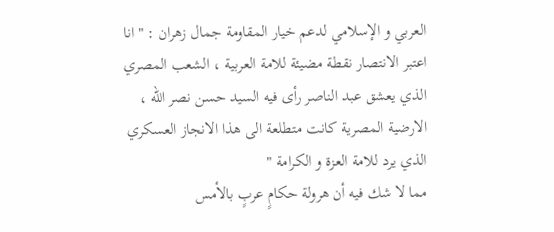العربي و الإسلامي لدعم خيار المقاومة جمال زهران : " انا اعتبر الانتصار نقطة مضيئة للامة العربية ، الشعب المصري الذي يعشق عبد الناصر رأى فيه السيد حسن نصر الله ، الارضية المصرية كانت متطلعة الى هذا الانجاز العسكري الذي يرد للامة العزة و الكرامة "
مما لا شك فيه أن هرولة حكامٍ عربٍ بالأمس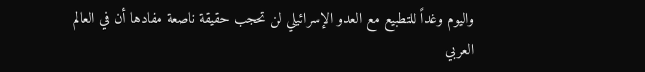واليوم وغداً للتطبيع مع العدو الإسرائيلي لن تحجب حقيقة ناصعة مفادها أن في العالم العربي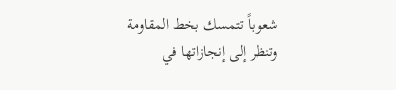شعوباً تتمسك بخط المقاومة وتنظر إلى إنجازاتها في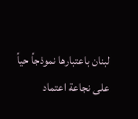لبنان باعتبارها نموذجاً حياً على نجاعة اعتماد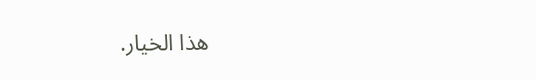هذا الخيار.